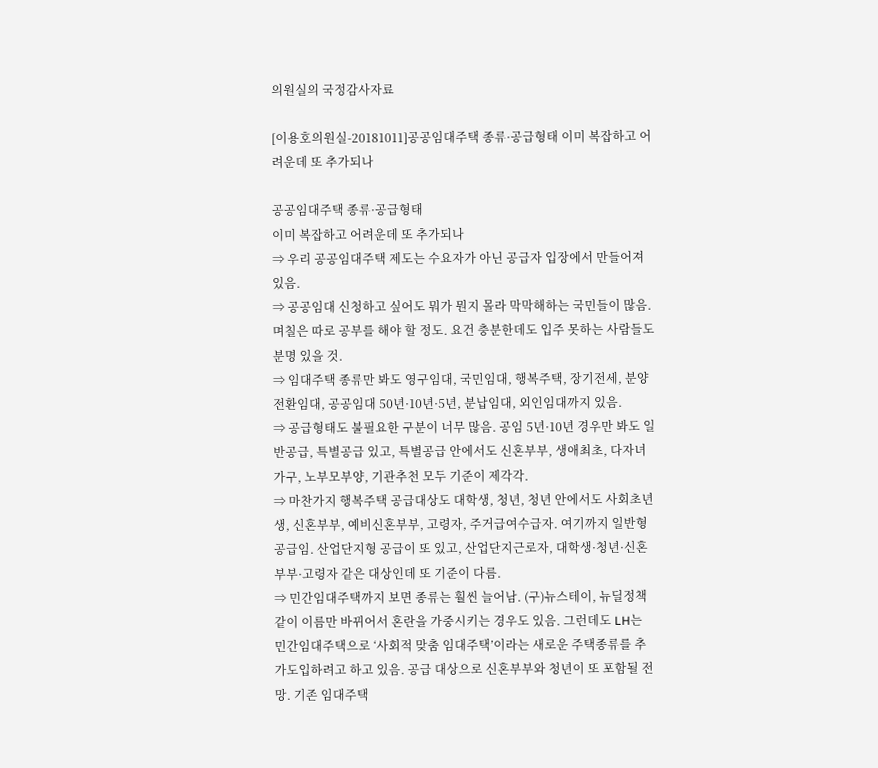의원실의 국정감사자료

[이용호의원실-20181011]공공임대주택 종류·공급형태 이미 복잡하고 어려운데 또 추가되나

공공임대주택 종류·공급형태
이미 복잡하고 어려운데 또 추가되나
⇒ 우리 공공임대주택 제도는 수요자가 아닌 공급자 입장에서 만들어져 있음.
⇒ 공공임대 신청하고 싶어도 뭐가 뭔지 몰라 막막해하는 국민들이 많음. 며칠은 따로 공부를 해야 할 정도. 요건 충분한데도 입주 못하는 사람들도 분명 있을 것.
⇒ 임대주택 종류만 봐도 영구임대, 국민임대, 행복주택, 장기전세, 분양전환임대, 공공임대 50년·10년·5년, 분납임대, 외인임대까지 있음.
⇒ 공급형태도 불필요한 구분이 너무 많음. 공임 5년·10년 경우만 봐도 일반공급, 특별공급 있고, 특별공급 안에서도 신혼부부, 생애최초, 다자녀가구, 노부모부양, 기관추천 모두 기준이 제각각.
⇒ 마찬가지 행복주택 공급대상도 대학생, 청년, 청년 안에서도 사회초년생, 신혼부부, 예비신혼부부, 고령자, 주거급여수급자. 여기까지 일반형 공급임. 산업단지형 공급이 또 있고, 산업단지근로자, 대학생·청년·신혼부부·고령자 같은 대상인데 또 기준이 다름.
⇒ 민간임대주택까지 보면 종류는 훨씬 늘어남. (구)뉴스테이, 뉴딜정책 같이 이름만 바뀌어서 혼란을 가중시키는 경우도 있음. 그런데도 LH는 민간임대주택으로 ‘사회적 맞춤 임대주택’이라는 새로운 주택종류를 추가도입하려고 하고 있음. 공급 대상으로 신혼부부와 청년이 또 포함될 전망. 기존 임대주택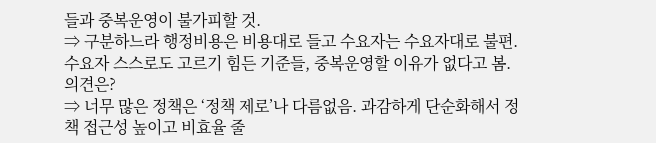들과 중복운영이 불가피할 것.
⇒ 구분하느라 행정비용은 비용대로 들고 수요자는 수요자대로 불편. 수요자 스스로도 고르기 힘든 기준들, 중복운영할 이유가 없다고 봄. 의견은?
⇒ 너무 많은 정책은 ‘정책 제로’나 다름없음. 과감하게 단순화해서 정책 접근성 높이고 비효율 줄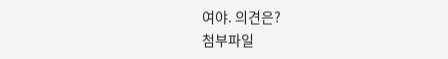여야. 의견은?
첨부파일